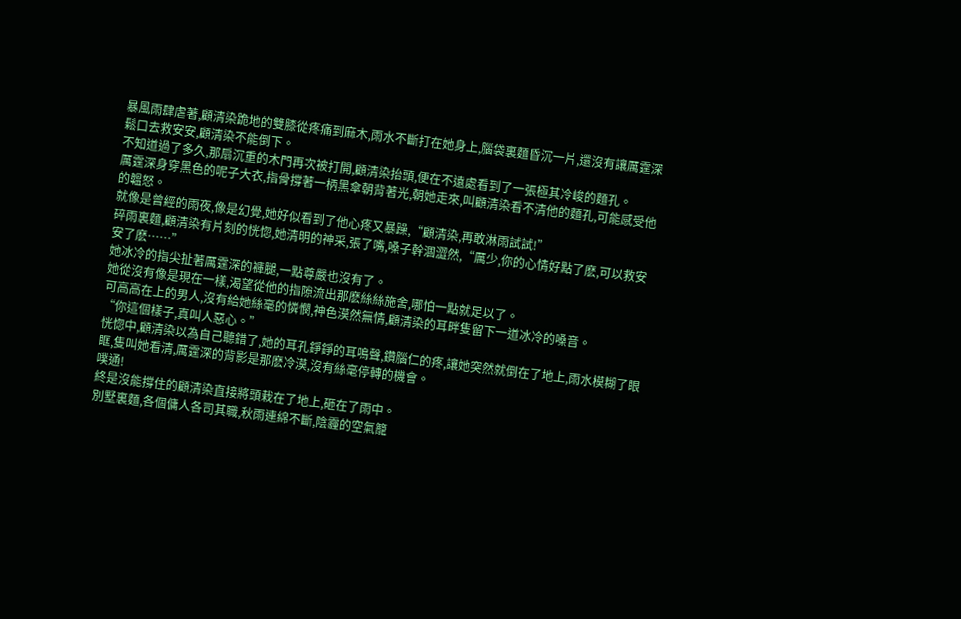暴風雨肆虐著,顧清染跪地的雙膝從疼痛到麻木,雨水不斷打在她身上,腦袋裏麵昏沉一片,還沒有讓厲霆深鬆口去救安安,顧清染不能倒下。
不知道過了多久,那扇沉重的木門再次被打開,顧清染抬頭,便在不遠處看到了一張極其冷峻的麵孔。
厲霆深身穿黑色的呢子大衣,指骨撐著一柄黑傘朝背著光,朝她走來,叫顧清染看不清他的麵孔,可能感受他的韞怒。
就像是曾經的雨夜,像是幻覺,她好似看到了他心疼又暴躁,“顧清染,再敢淋雨試試!”
碎雨裏麵,顧清染有片刻的恍惚,她清明的神采,張了嘴,嗓子幹涸澀然,“厲少,你的心情好點了麽,可以救安安了麽……”
她冰冷的指尖扯著厲霆深的褲腿,一點尊嚴也沒有了。
她從沒有像是現在一樣,渴望從他的指隙流出那麽絲絲施舍,哪怕一點就足以了。
可高高在上的男人,沒有給她絲毫的憐憫,神色漠然無情,顧清染的耳畔隻留下一道冰冷的嗓音。
“你這個樣子,真叫人惡心。”
恍惚中,顧清染以為自己聽錯了,她的耳孔錚錚的耳鳴聲,鑽腦仁的疼,讓她突然就倒在了地上,雨水模糊了眼眶,隻叫她看清,厲霆深的背影是那麽冷漠,沒有絲毫停轉的機會。
噗通!
終是沒能撐住的顧清染直接將頭栽在了地上,砸在了雨中。
別墅裏麵,各個傭人各司其職,秋雨連綿不斷,陰霾的空氣籠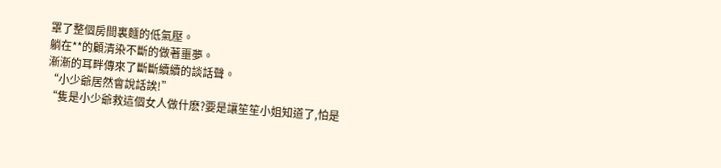罩了整個房間裏麵的低氣壓。
躺在**的顧清染不斷的做著噩夢。
漸漸的耳畔傳來了斷斷續續的談話聲。
“小少爺居然會說話誒!”
“隻是小少爺救這個女人做什麽?要是讓笙笙小姐知道了,怕是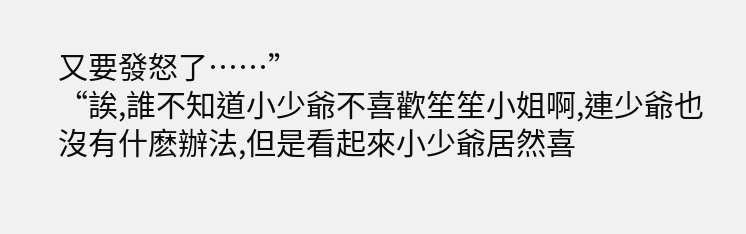又要發怒了……”
“誒,誰不知道小少爺不喜歡笙笙小姐啊,連少爺也沒有什麽辦法,但是看起來小少爺居然喜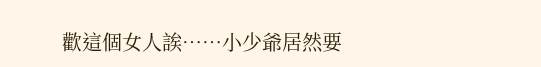歡這個女人誒……小少爺居然要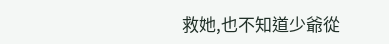救她,也不知道少爺從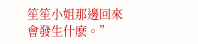笙笙小姐那邊回來會發生什麽。”